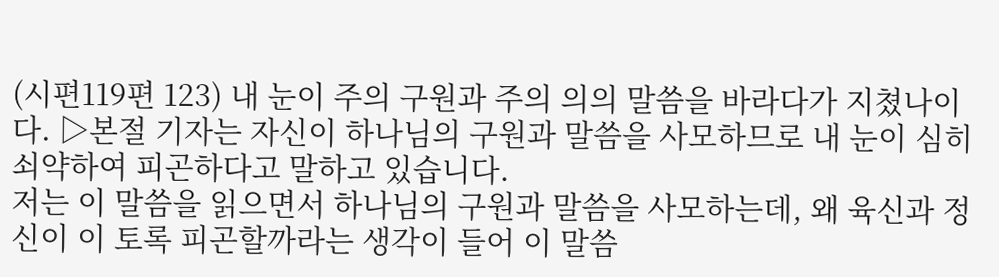(시편119편 123) 내 눈이 주의 구원과 주의 의의 말씀을 바라다가 지쳤나이다. ▷본절 기자는 자신이 하나님의 구원과 말씀을 사모하므로 내 눈이 심히 쇠약하여 피곤하다고 말하고 있습니다.
저는 이 말씀을 읽으면서 하나님의 구원과 말씀을 사모하는데, 왜 육신과 정신이 이 토록 피곤할까라는 생각이 들어 이 말씀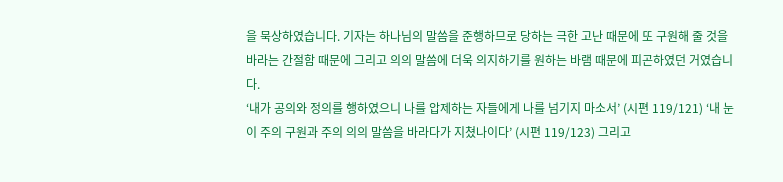을 묵상하였습니다. 기자는 하나님의 말씀을 준행하므로 당하는 극한 고난 때문에 또 구원해 줄 것을 바라는 간절함 때문에 그리고 의의 말씀에 더욱 의지하기를 원하는 바램 때문에 피곤하였던 거였습니다.
‘내가 공의와 정의를 행하였으니 나를 압제하는 자들에게 나를 넘기지 마소서’ (시편 119/121) ‘내 눈이 주의 구원과 주의 의의 말씀을 바라다가 지쳤나이다’ (시편 119/123) 그리고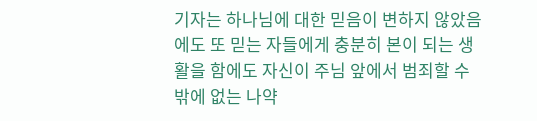기자는 하나님에 대한 믿음이 변하지 않았음에도 또 믿는 자들에게 충분히 본이 되는 생활을 함에도 자신이 주님 앞에서 범죄할 수 밖에 없는 나약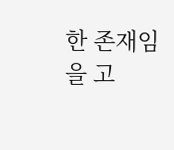한 존재임을 고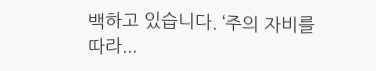백하고 있습니다. ‘주의 자비를 따라...